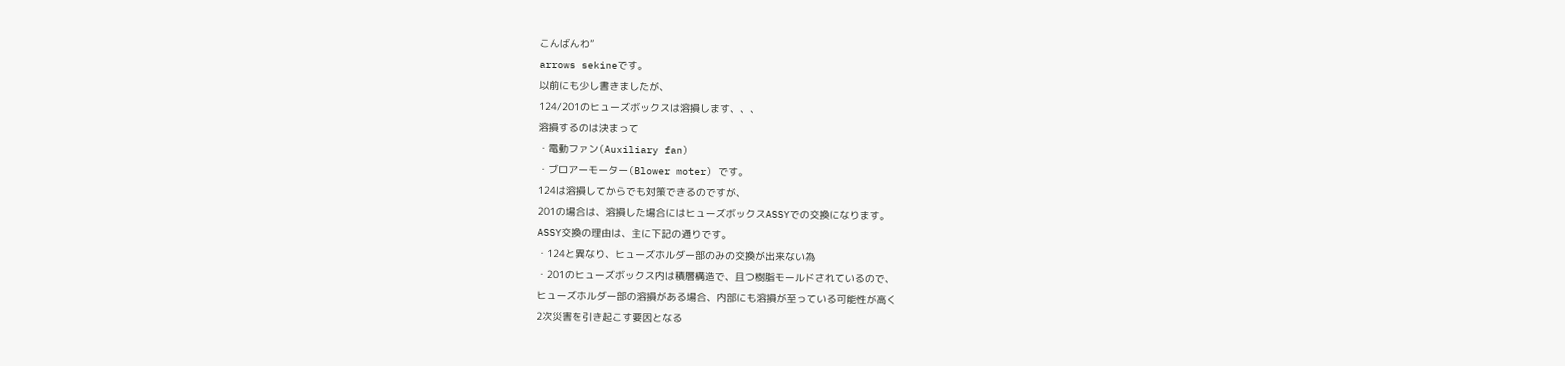こんばんわ”
arrows sekineです。
以前にも少し書きましたが、
124/201のヒューズボックスは溶損します、、、
溶損するのは決まって
・電動ファン(Auxiliary fan)
・ブロアーモーター(Blower moter) です。
124は溶損してからでも対策できるのですが、
201の場合は、溶損した場合にはヒューズボックスASSYでの交換になります。
ASSY交換の理由は、主に下記の通りです。
・124と異なり、ヒューズホルダー部のみの交換が出来ない為
・201のヒューズボックス内は積層構造で、且つ樹脂モールドされているので、
ヒューズホルダー部の溶損がある場合、内部にも溶損が至っている可能性が高く
2次災害を引き起こす要因となる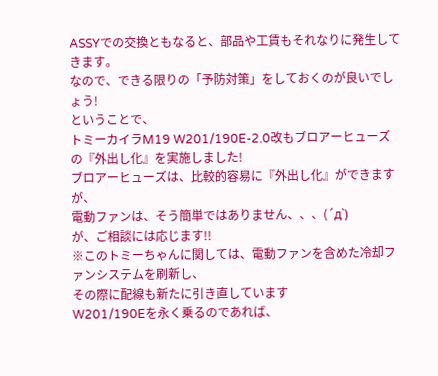ASSYでの交換ともなると、部品や工賃もそれなりに発生してきます。
なので、できる限りの「予防対策」をしておくのが良いでしょう!
ということで、
トミーカイラM19 W201/190E-2.0改もブロアーヒューズの『外出し化』を実施しました!
ブロアーヒューズは、比較的容易に『外出し化』ができますが、
電動ファンは、そう簡単ではありません、、、(´д`)
が、ご相談には応じます!!
※このトミーちゃんに関しては、電動ファンを含めた冷却ファンシステムを刷新し、
その際に配線も新たに引き直しています
W201/190Eを永く乗るのであれば、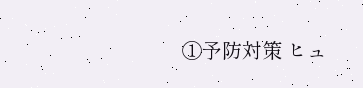①予防対策 ヒュ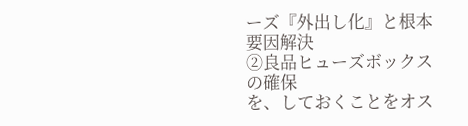ーズ『外出し化』と根本要因解決
②良品ヒューズボックスの確保
を、しておくことをオス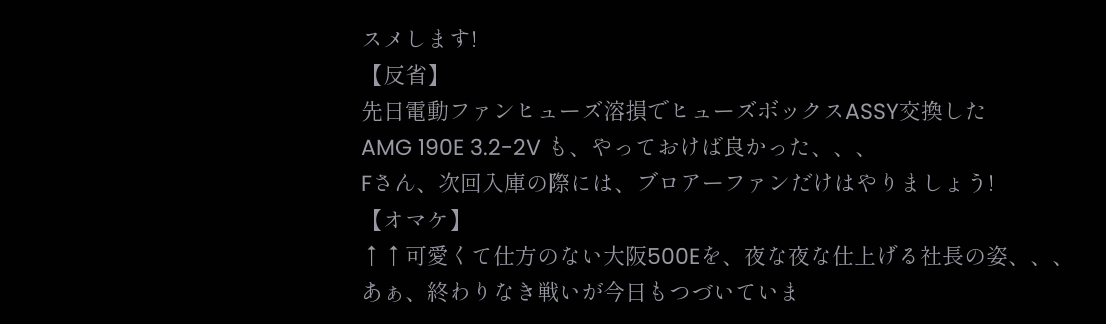スメします!
【反省】
先日電動ファンヒューズ溶損でヒューズボックスASSY交換した
AMG 190E 3.2-2V も、やっておけば良かった、、、
Fさん、次回入庫の際には、ブロアーファンだけはやりましょう!
【オマケ】
↑↑可愛くて仕方のない大阪500Eを、夜な夜な仕上げる社長の姿、、、
あぁ、終わりなき戦いが今日もつづいていま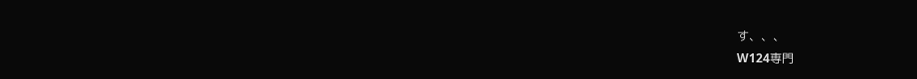す、、、
W124専門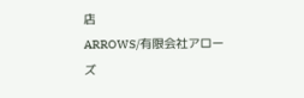店
ARROWS/有限会社アローズ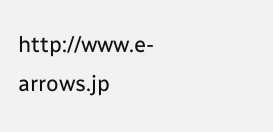http://www.e-arrows.jp